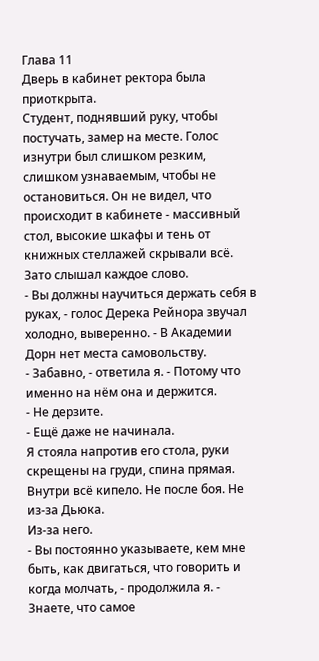Глава 11
Дверь в кабинет ректора была приоткрыта.
Студент, поднявший руку, чтобы постучать, замер на месте. Голос изнутри был слишком резким, слишком узнаваемым, чтобы не остановиться. Он не видел, что происходит в кабинете - массивный стол, высокие шкафы и тень от книжных стеллажей скрывали всё.
Зато слышал каждое слово.
- Вы должны научиться держать себя в руках, - голос Дерека Рейнора звучал холодно, выверенно. - В Академии Дорн нет места самовольству.
- Забавно, - ответила я. - Потому что именно на нём она и держится.
- Не дерзите.
- Ещё даже не начинала.
Я стояла напротив его стола, руки скрещены на груди, спина прямая. Внутри всё кипело. Не после боя. Не из-за Дьюка.
Из-за него.
- Вы постоянно указываете, кем мне быть, как двигаться, что говорить и когда молчать, - продолжила я. - Знаете, что самое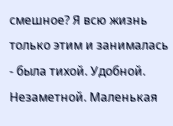смешное? Я всю жизнь только этим и занималась - была тихой. Удобной. Незаметной. Маленькая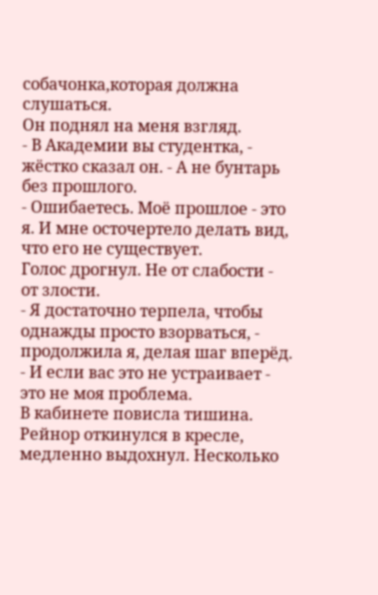собачонка,которая должна слушаться.
Он поднял на меня взгляд.
- В Академии вы студентка, - жёстко сказал он. - А не бунтарь без прошлого.
- Ошибаетесь. Моё прошлое - это я. И мне осточертело делать вид, что его не существует.
Голос дрогнул. Не от слабости - от злости.
- Я достаточно терпела, чтобы однажды просто взорваться, - продолжила я, делая шаг вперёд. - И если вас это не устраивает - это не моя проблема.
В кабинете повисла тишина.
Рейнор откинулся в кресле, медленно выдохнул. Несколько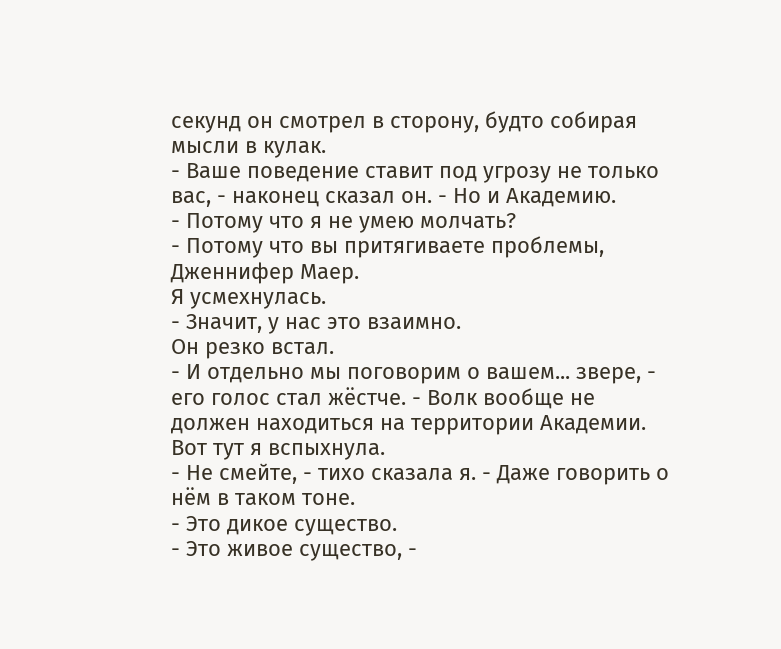секунд он смотрел в сторону, будто собирая мысли в кулак.
- Ваше поведение ставит под угрозу не только вас, - наконец сказал он. - Но и Академию.
- Потому что я не умею молчать?
- Потому что вы притягиваете проблемы, Дженнифер Маер.
Я усмехнулась.
- Значит, у нас это взаимно.
Он резко встал.
- И отдельно мы поговорим о вашем... звере, - его голос стал жёстче. - Волк вообще не должен находиться на территории Академии.
Вот тут я вспыхнула.
- Не смейте, - тихо сказала я. - Даже говорить о нём в таком тоне.
- Это дикое существо.
- Это живое существо, -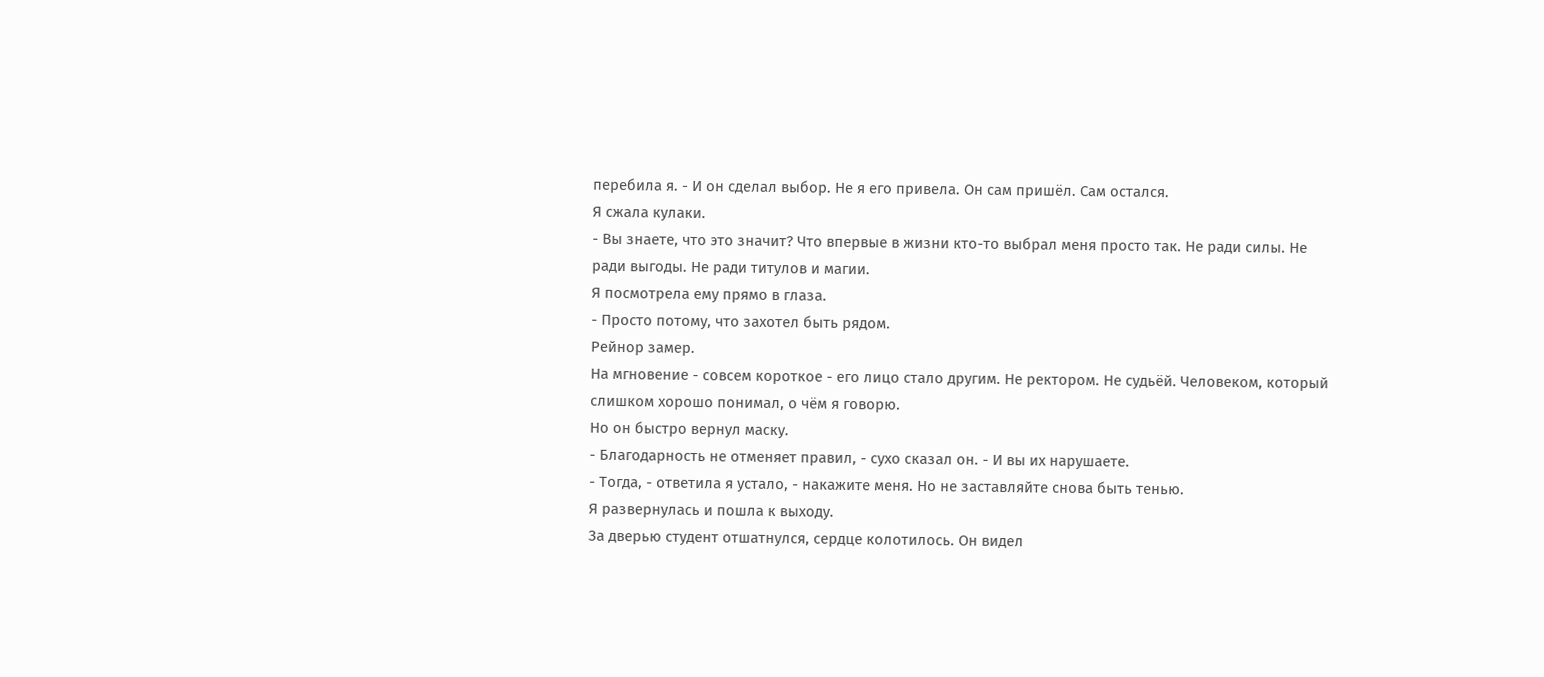перебила я. - И он сделал выбор. Не я его привела. Он сам пришёл. Сам остался.
Я сжала кулаки.
- Вы знаете, что это значит? Что впервые в жизни кто-то выбрал меня просто так. Не ради силы. Не ради выгоды. Не ради титулов и магии.
Я посмотрела ему прямо в глаза.
- Просто потому, что захотел быть рядом.
Рейнор замер.
На мгновение - совсем короткое - его лицо стало другим. Не ректором. Не судьёй. Человеком, который слишком хорошо понимал, о чём я говорю.
Но он быстро вернул маску.
- Благодарность не отменяет правил, - сухо сказал он. - И вы их нарушаете.
- Тогда, - ответила я устало, - накажите меня. Но не заставляйте снова быть тенью.
Я развернулась и пошла к выходу.
За дверью студент отшатнулся, сердце колотилось. Он видел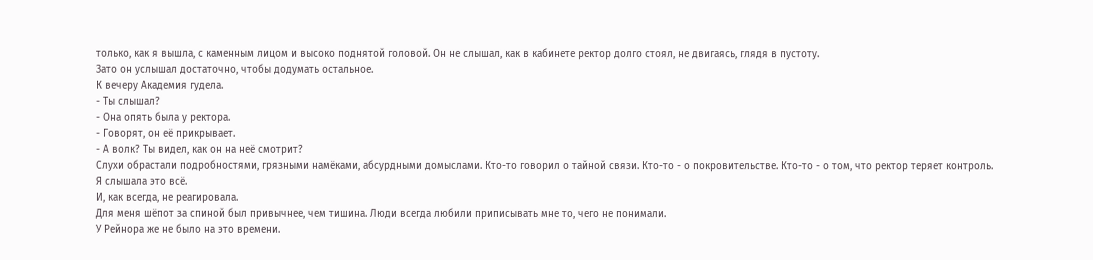только, как я вышла, с каменным лицом и высоко поднятой головой. Он не слышал, как в кабинете ректор долго стоял, не двигаясь, глядя в пустоту.
Зато он услышал достаточно, чтобы додумать остальное.
К вечеру Академия гудела.
- Ты слышал?
- Она опять была у ректора.
- Говорят, он её прикрывает.
- А волк? Ты видел, как он на неё смотрит?
Слухи обрастали подробностями, грязными намёками, абсурдными домыслами. Кто-то говорил о тайной связи. Кто-то - о покровительстве. Кто-то - о том, что ректор теряет контроль.
Я слышала это всё.
И, как всегда, не реагировала.
Для меня шёпот за спиной был привычнее, чем тишина. Люди всегда любили приписывать мне то, чего не понимали.
У Рейнора же не было на это времени.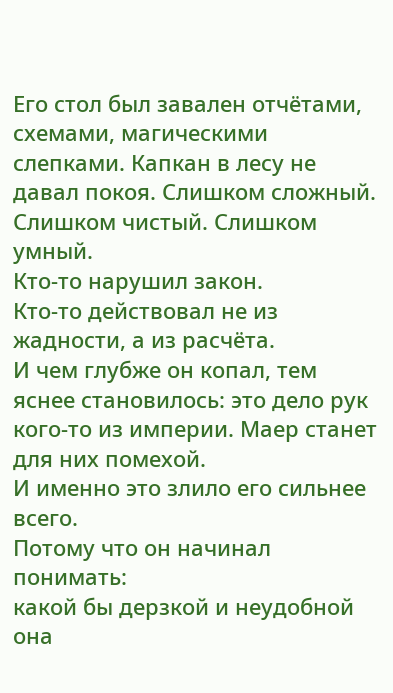Его стол был завален отчётами, схемами, магическими слепками. Капкан в лесу не давал покоя. Слишком сложный. Слишком чистый. Слишком умный.
Кто-то нарушил закон.
Кто-то действовал не из жадности, а из расчёта.
И чем глубже он копал, тем яснее становилось: это дело рук кого-то из империи. Маер станет для них помехой.
И именно это злило его сильнее всего.
Потому что он начинал понимать:
какой бы дерзкой и неудобной она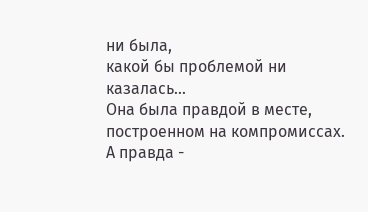ни была,
какой бы проблемой ни казалась...
Она была правдой в месте, построенном на компромиссах.
А правда -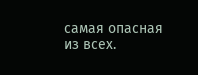самая опасная из всех.